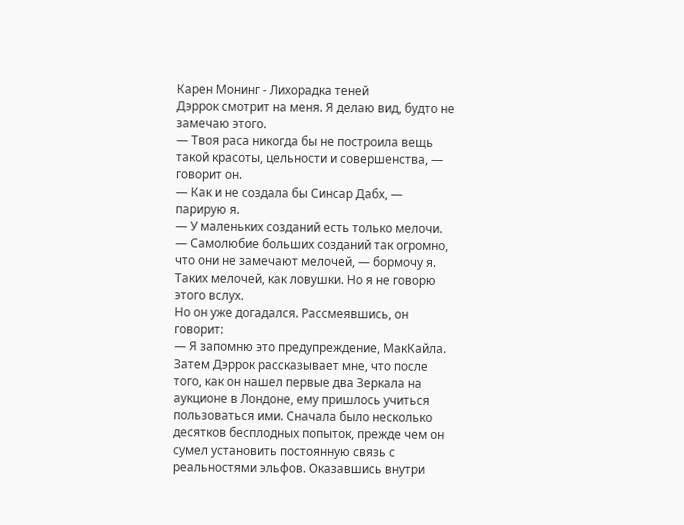Карен Монинг - Лихорадка теней
Дэррок смотрит на меня. Я делаю вид, будто не замечаю этого.
— Твоя раса никогда бы не построила вещь такой красоты, цельности и совершенства, — говорит он.
— Как и не создала бы Синсар Дабх, — парирую я.
— У маленьких созданий есть только мелочи.
— Самолюбие больших созданий так огромно, что они не замечают мелочей, — бормочу я. Таких мелочей, как ловушки. Но я не говорю этого вслух.
Но он уже догадался. Рассмеявшись, он говорит:
— Я запомню это предупреждение, МакКайла.
Затем Дэррок рассказывает мне, что после того, как он нашел первые два Зеркала на аукционе в Лондоне, ему пришлось учиться пользоваться ими. Сначала было несколько десятков бесплодных попыток, прежде чем он сумел установить постоянную связь с реальностями эльфов. Оказавшись внутри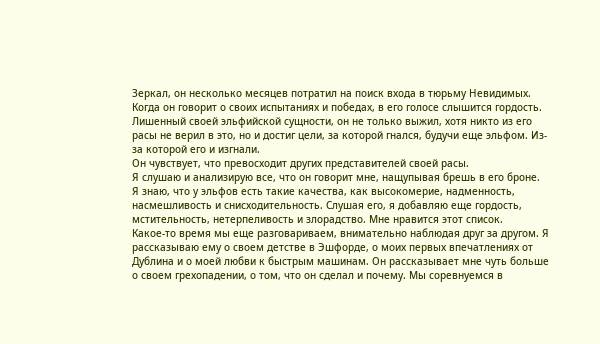Зеркал, он несколько месяцев потратил на поиск входа в тюрьму Невидимых.
Когда он говорит о своих испытаниях и победах, в его голосе слышится гордость. Лишенный своей эльфийской сущности, он не только выжил, хотя никто из его расы не верил в это, но и достиг цели, за которой гнался, будучи еще эльфом. Из-за которой его и изгнали.
Он чувствует, что превосходит других представителей своей расы.
Я слушаю и анализирую все, что он говорит мне, нащупывая брешь в его броне. Я знаю, что у эльфов есть такие качества, как высокомерие, надменность, насмешливость и снисходительность. Слушая его, я добавляю еще гордость, мстительность, нетерпеливость и злорадство. Мне нравится этот список.
Какое-то время мы еще разговариваем, внимательно наблюдая друг за другом. Я рассказываю ему о своем детстве в Эшфорде, о моих первых впечатлениях от Дублина и о моей любви к быстрым машинам. Он рассказывает мне чуть больше о своем грехопадении, о том, что он сделал и почему. Мы соревнуемся в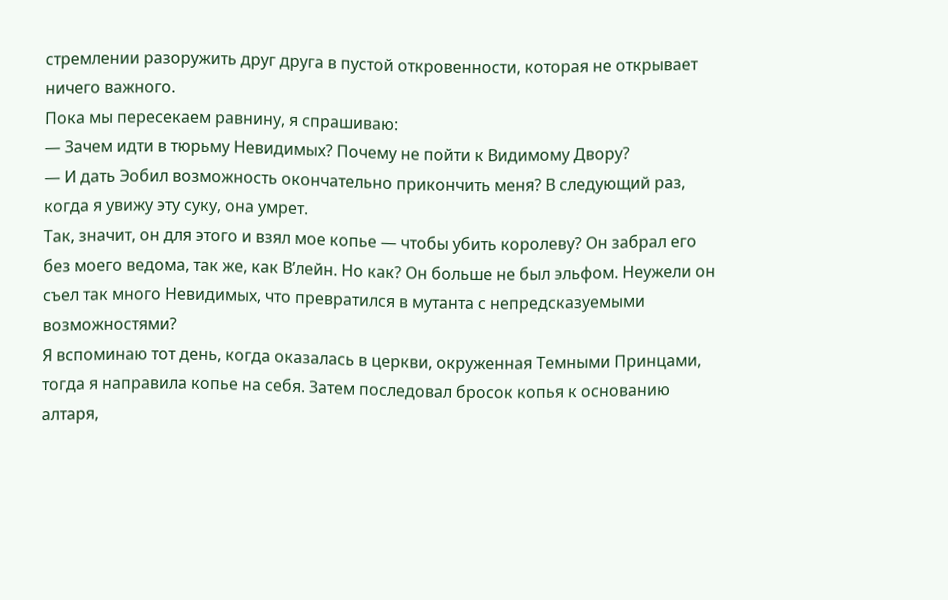стремлении разоружить друг друга в пустой откровенности, которая не открывает ничего важного.
Пока мы пересекаем равнину, я спрашиваю:
— Зачем идти в тюрьму Невидимых? Почему не пойти к Видимому Двору?
— И дать Эобил возможность окончательно прикончить меня? В следующий раз, когда я увижу эту суку, она умрет.
Так, значит, он для этого и взял мое копье — чтобы убить королеву? Он забрал его без моего ведома, так же, как В’лейн. Но как? Он больше не был эльфом. Неужели он съел так много Невидимых, что превратился в мутанта с непредсказуемыми возможностями?
Я вспоминаю тот день, когда оказалась в церкви, окруженная Темными Принцами, тогда я направила копье на себя. Затем последовал бросок копья к основанию алтаря,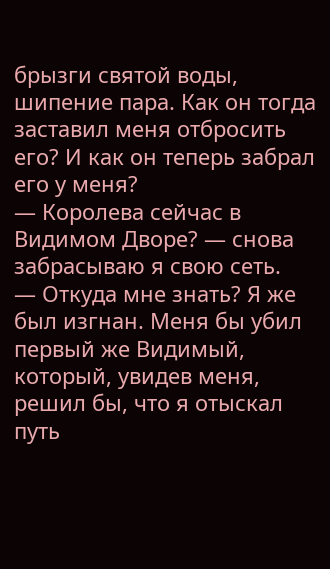брызги святой воды, шипение пара. Как он тогда заставил меня отбросить его? И как он теперь забрал его у меня?
— Королева сейчас в Видимом Дворе? — снова забрасываю я свою сеть.
— Откуда мне знать? Я же был изгнан. Меня бы убил первый же Видимый, который, увидев меня, решил бы, что я отыскал путь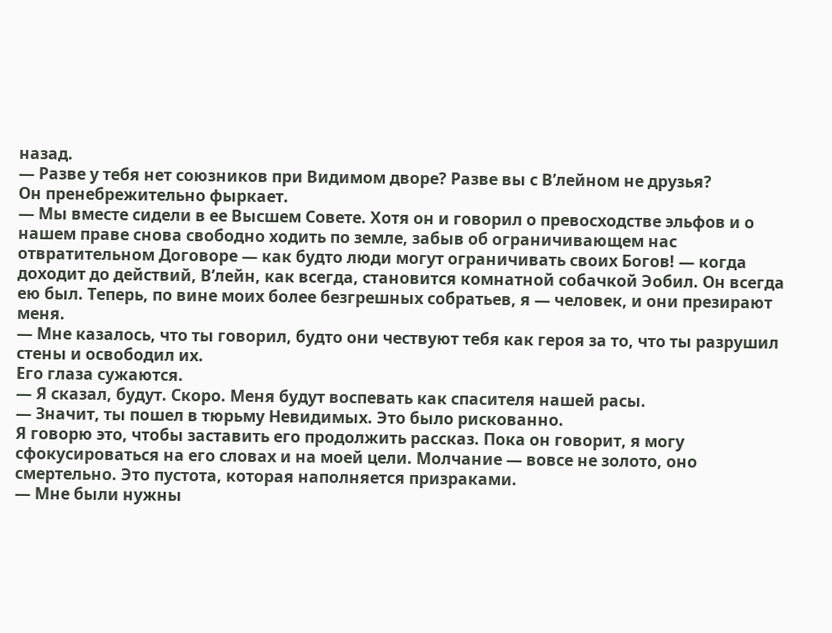назад.
— Разве у тебя нет союзников при Видимом дворе? Разве вы с В’лейном не друзья?
Он пренебрежительно фыркает.
— Мы вместе сидели в ее Высшем Совете. Хотя он и говорил о превосходстве эльфов и о нашем праве снова свободно ходить по земле, забыв об ограничивающем нас отвратительном Договоре — как будто люди могут ограничивать своих Богов! — когда доходит до действий, В’лейн, как всегда, становится комнатной собачкой Эобил. Он всегда ею был. Теперь, по вине моих более безгрешных собратьев, я — человек, и они презирают меня.
— Мне казалось, что ты говорил, будто они чествуют тебя как героя за то, что ты разрушил стены и освободил их.
Его глаза сужаются.
— Я сказал, будут. Скоро. Меня будут воспевать как спасителя нашей расы.
— Значит, ты пошел в тюрьму Невидимых. Это было рискованно.
Я говорю это, чтобы заставить его продолжить рассказ. Пока он говорит, я могу сфокусироваться на его словах и на моей цели. Молчание — вовсе не золото, оно смертельно. Это пустота, которая наполняется призраками.
— Мне были нужны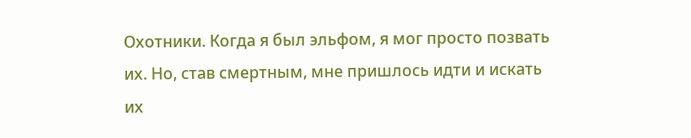Охотники. Когда я был эльфом, я мог просто позвать их. Но, став смертным, мне пришлось идти и искать их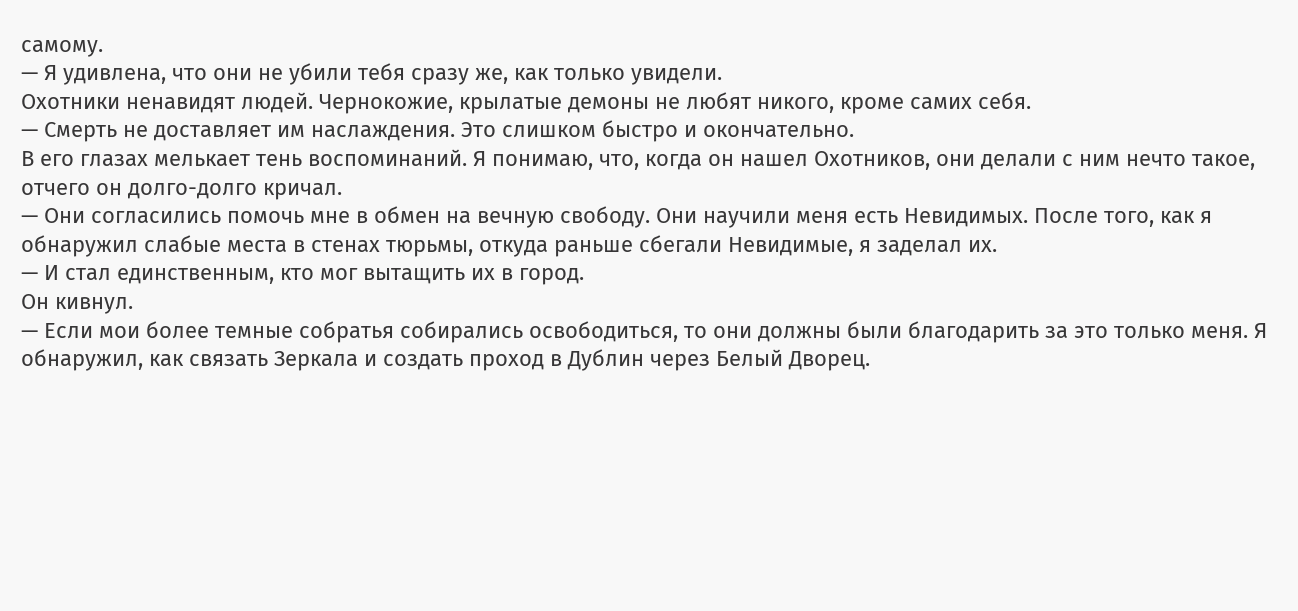самому.
— Я удивлена, что они не убили тебя сразу же, как только увидели.
Охотники ненавидят людей. Чернокожие, крылатые демоны не любят никого, кроме самих себя.
— Смерть не доставляет им наслаждения. Это слишком быстро и окончательно.
В его глазах мелькает тень воспоминаний. Я понимаю, что, когда он нашел Охотников, они делали с ним нечто такое, отчего он долго-долго кричал.
— Они согласились помочь мне в обмен на вечную свободу. Они научили меня есть Невидимых. После того, как я обнаружил слабые места в стенах тюрьмы, откуда раньше сбегали Невидимые, я заделал их.
— И стал единственным, кто мог вытащить их в город.
Он кивнул.
— Если мои более темные собратья собирались освободиться, то они должны были благодарить за это только меня. Я обнаружил, как связать Зеркала и создать проход в Дублин через Белый Дворец.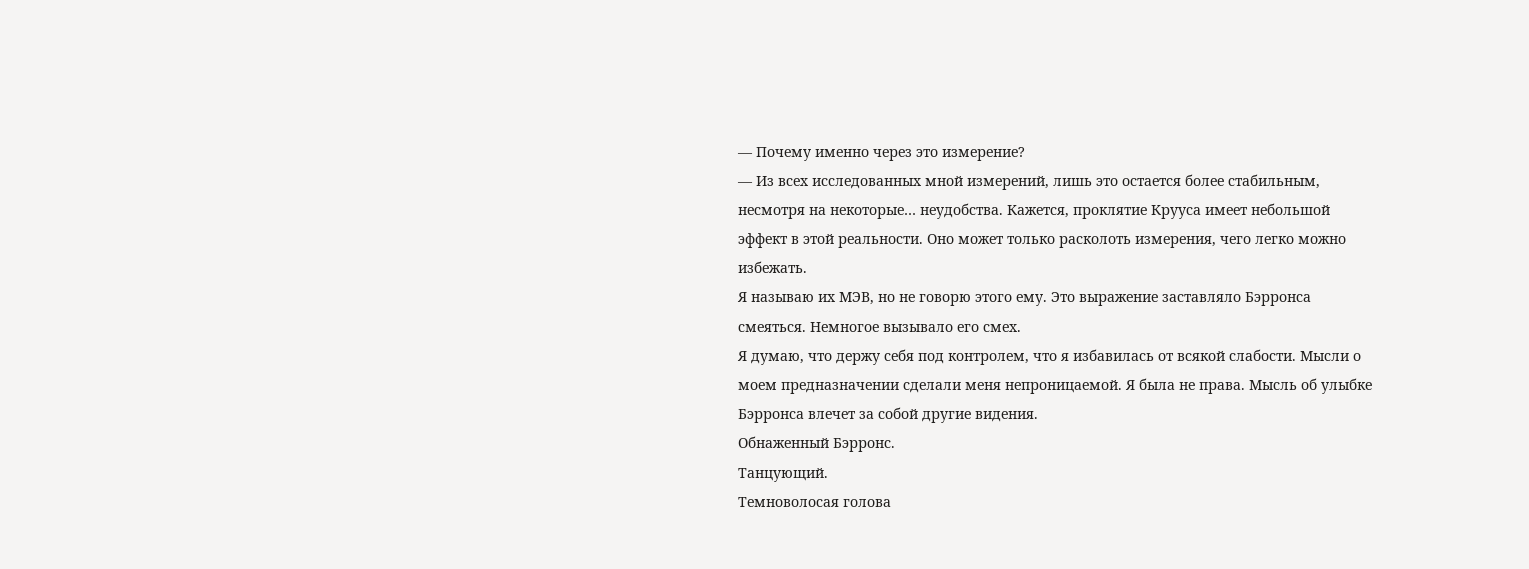— Почему именно через это измерение?
— Из всех исследованных мной измерений, лишь это остается более стабильным, несмотря на некоторые… неудобства. Кажется, проклятие Крууса имеет небольшой эффект в этой реальности. Оно может только расколоть измерения, чего легко можно избежать.
Я называю их МЭВ, но не говорю этого ему. Это выражение заставляло Бэрронса смеяться. Немногое вызывало его смех.
Я думаю, что держу себя под контролем, что я избавилась от всякой слабости. Мысли о моем предназначении сделали меня непроницаемой. Я была не права. Мысль об улыбке Бэрронса влечет за собой другие видения.
Обнаженный Бэрронс.
Танцующий.
Темноволосая голова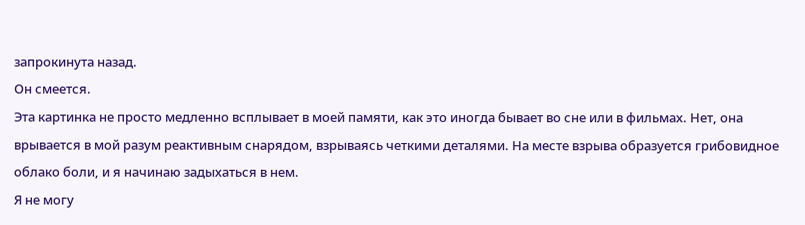запрокинута назад.
Он смеется.
Эта картинка не просто медленно всплывает в моей памяти, как это иногда бывает во сне или в фильмах. Нет, она врывается в мой разум реактивным снарядом, взрываясь четкими деталями. На месте взрыва образуется грибовидное облако боли, и я начинаю задыхаться в нем.
Я не могу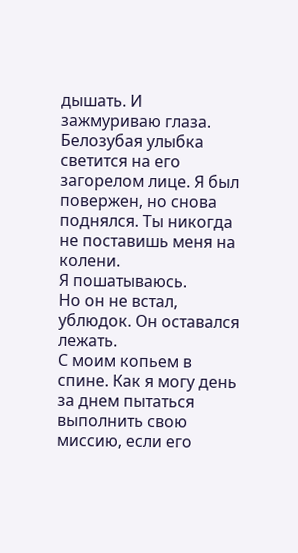дышать. И зажмуриваю глаза.
Белозубая улыбка светится на его загорелом лице. Я был повержен, но снова поднялся. Ты никогда не поставишь меня на колени.
Я пошатываюсь.
Но он не встал, ублюдок. Он оставался лежать.
С моим копьем в спине. Как я могу день за днем пытаться выполнить свою миссию, если его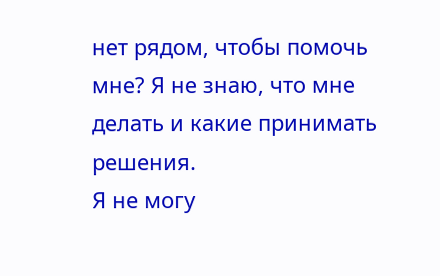нет рядом, чтобы помочь мне? Я не знаю, что мне делать и какие принимать решения.
Я не могу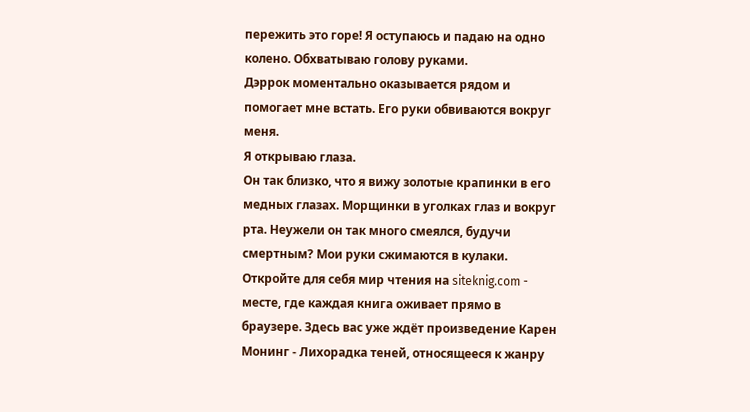пережить это горе! Я оступаюсь и падаю на одно колено. Обхватываю голову руками.
Дэррок моментально оказывается рядом и помогает мне встать. Его руки обвиваются вокруг меня.
Я открываю глаза.
Он так близко, что я вижу золотые крапинки в его медных глазах. Морщинки в уголках глаз и вокруг рта. Неужели он так много смеялся, будучи смертным? Мои руки сжимаются в кулаки.
Откройте для себя мир чтения на siteknig.com - месте, где каждая книга оживает прямо в браузере. Здесь вас уже ждёт произведение Карен Монинг - Лихорадка теней, относящееся к жанру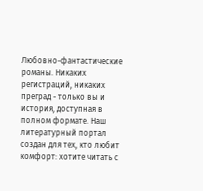Любовно-фантастические романы. Никаких регистраций, никаких преград - только вы и история, доступная в полном формате. Наш литературный портал создан для тех, кто любит комфорт: хотите читать с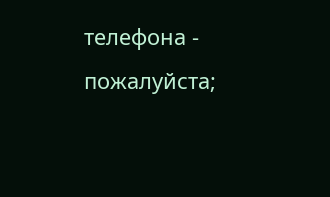телефона - пожалуйста;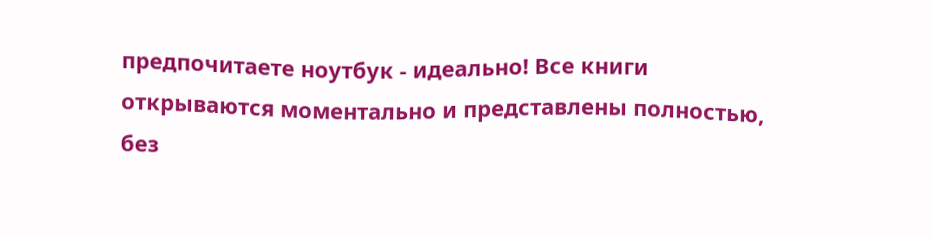предпочитаете ноутбук - идеально! Все книги открываются моментально и представлены полностью, без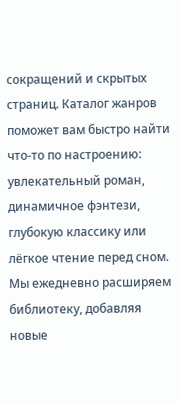сокращений и скрытых страниц. Каталог жанров поможет вам быстро найти что-то по настроению: увлекательный роман, динамичное фэнтези, глубокую классику или лёгкое чтение перед сном. Мы ежедневно расширяем библиотеку, добавляя новые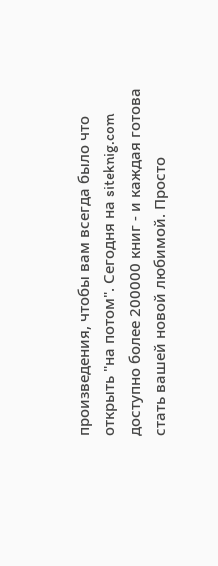произведения, чтобы вам всегда было что открыть "на потом". Сегодня на siteknig.com доступно более 200000 книг - и каждая готова стать вашей новой любимой. Просто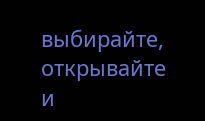выбирайте, открывайте и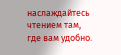наслаждайтесь чтением там, где вам удобно.